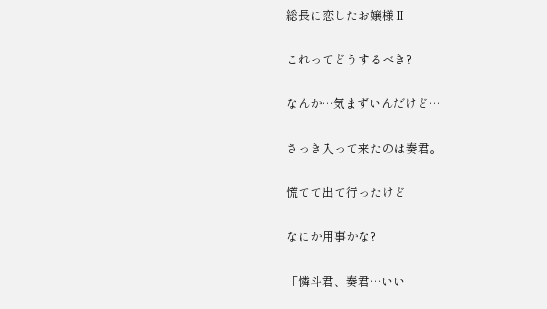総長に恋したお嬢様Ⅱ

これってどうするべき?

なんか…気まずいんだけど…

さっき入って来たのは奏君。

慌てて出て行ったけど

なにか用事かな?

「憐斗君、奏君…いい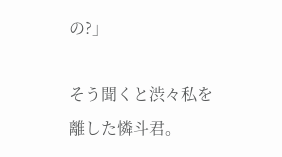の?」

そう聞くと渋々私を離した憐斗君。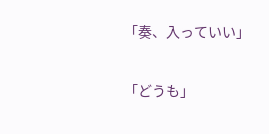「奏、入っていい」

「どうも」